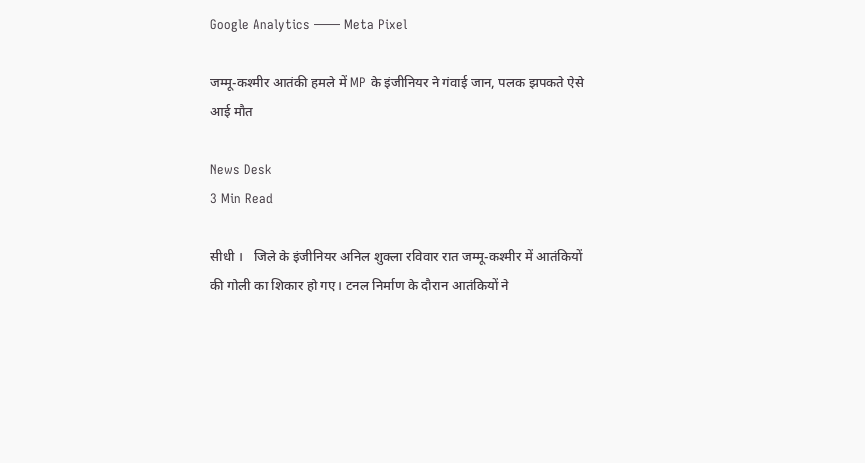Google Analytics —— Meta Pixel

जम्मू-कश्मीर आतंकी हमले में MP के इंजीनियर ने गंवाई जान, पलक झपकते ऐसे आई मौत

News Desk
3 Min Read

सीधी ।   जिले के इंजीनियर अनिल शुक्ला रविवार रात जम्मू-कश्मीर में आतंकियों की गोली का शिकार हो गए। टनल निर्माण के दौरान आतंकियों ने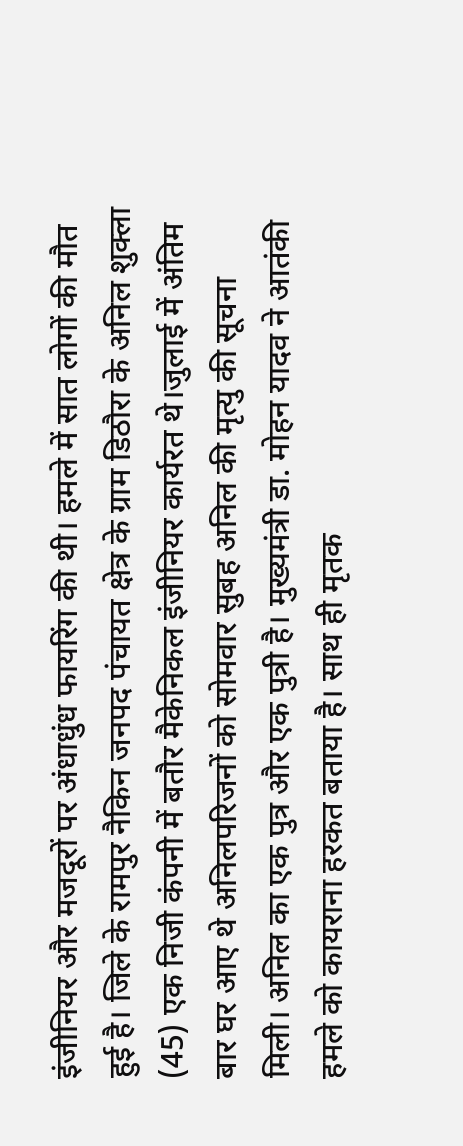इंजीनियर और मजदूरों पर अंधाधुंध फायरिंग की थी। हमले में सात लोगों की मौत हुई है। जिले के रामपुर नैकिन जनपद पंचायत क्षेत्र के ग्राम डिठौरा के अनिल शुक्ला (45) एक निजी कंपनी में बतौर मैकेनिकल इंजीनियर कार्यरत थे।जुलाई में अंतिम बार घर आए थे अनिलपरिजनों को सोमवार सुबह अनिल की मृत्यु की सूचना मिली। अनिल का एक पुत्र और एक पुत्री है। मुख्यमंत्री डा. मोहन यादव ने आतंकी हमले को कायराना हरकत बताया है। साथ ही मृतक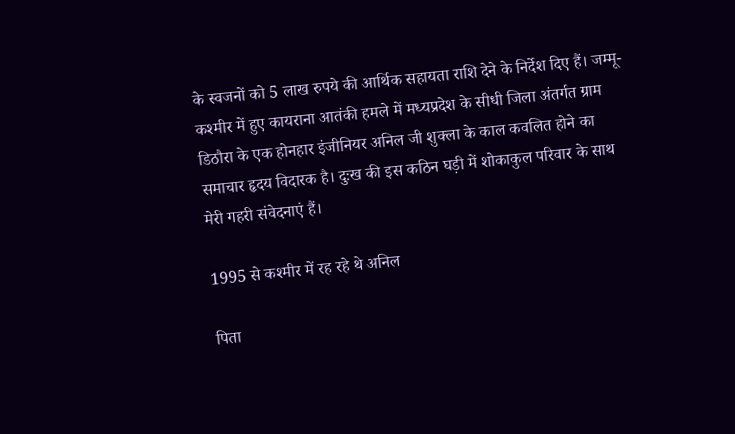के स्वजनों को 5 लाख रुपये की आर्थिक सहायता राशि देने के निर्देश दिए हैं। जम्मू-कश्मीर में हुए कायराना आतंकी हमले में मध्यप्रदेश के सीधी जिला अंतर्गत ग्राम डिठौरा के एक होनहार इंजीनियर अनिल जी शुक्ला के काल कवलित होने का समाचार हृदय विदारक है। दुःख की इस कठिन घड़ी में शोकाकुल परिवार के साथ मेरी गहरी संवेदनाएं हैं।

1995 से कश्मीर में रह रहे थे अनिल

पिता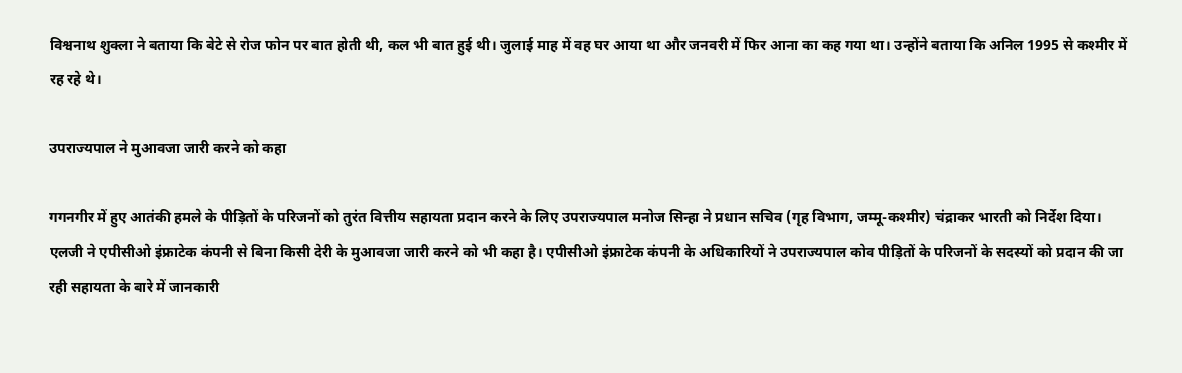विश्वनाथ शुक्ला ने बताया कि बेटे से रोज फोन पर बात होती थी, कल भी बात हुई थी। जुलाई माह में वह घर आया था और जनवरी में फिर आना का कह गया था। उन्होंने बताया कि अनिल 1995 से कश्मीर में रह रहे थे।

उपराज्यपाल ने मुआवजा जारी करने को कहा

गगनगीर में हुए आतंकी हमले के पीड़ितों के परिजनों को तुरंत वित्तीय सहायता प्रदान करने के लिए उपराज्यपाल मनोज सिन्हा ने प्रधान सचिव (गृह विभाग, जम्मू-कश्मीर) चंद्राकर भारती को निर्देश दिया। एलजी ने एपीसीओ इंफ्राटेक कंपनी से बिना किसी देरी के मुआवजा जारी करने को भी कहा है। एपीसीओ इंफ्राटेक कंपनी के अधिकारियों ने उपराज्यपाल कोव पीड़ितों के परिजनों के सदस्यों को प्रदान की जा रही सहायता के बारे में जानकारी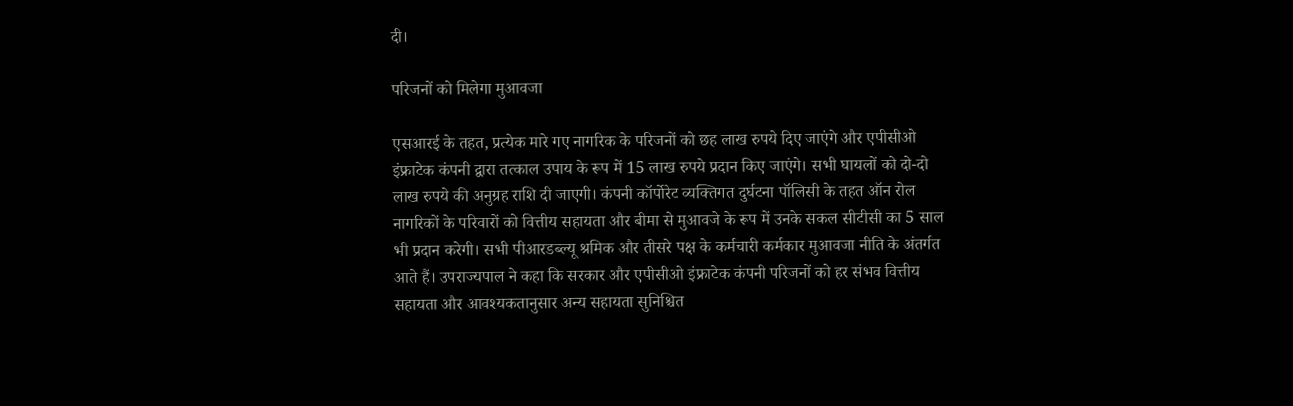दी।

परिजनों को मिलेगा मुआवजा

एसआरई के तहत, प्रत्येक मारे गए नागरिक के परिजनों को छह लाख रुपये दिए जाएंगे और एपीसीओ इंफ्राटेक कंपनी द्वारा तत्काल उपाय के रूप में 15 लाख रुपये प्रदान किए जाएंगे। सभी घायलों को दो-दो लाख रुपये की अनुग्रह राशि दी जाएगी। कंपनी कॉर्पोरेट व्यक्तिगत दुर्घटना पॉलिसी के तहत ऑन रोल नागरिकों के परिवारों को वित्तीय सहायता और बीमा से मुआवजे के रूप में उनके सकल सीटीसी का 5 साल भी प्रदान करेगी। सभी पीआरडब्ल्यू श्रमिक और तीसरे पक्ष के कर्मचारी कर्मकार मुआवजा नीति के अंतर्गत आते हैं। उपराज्यपाल ने कहा कि सरकार और एपीसीओ इंफ्राटेक कंपनी परिजनों को हर संभव वित्तीय सहायता और आवश्यकतानुसार अन्य सहायता सुनिश्चित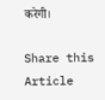करेगी।

Share this Article